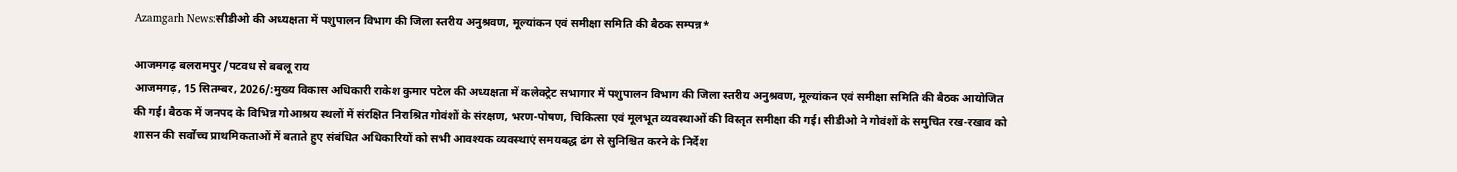Azamgarh News:सीडीओ की अध्यक्षता में पशुपालन विभाग की जिला स्तरीय अनुश्रवण, मूल्यांकन एवं समीक्षा समिति की बैठक सम्पन्न*

आजमगढ़ बलरामपुर /पटवध से बबलू राय
आजमगढ़, 15 सितम्बर, 2026/:मुख्य विकास अधिकारी राकेश कुमार पटेल की अध्यक्षता में कलेक्ट्रेट सभागार में पशुपालन विभाग की जिला स्तरीय अनुश्रवण, मूल्यांकन एवं समीक्षा समिति की बैठक आयोजित की गई। बैठक में जनपद के विभिन्न गोआश्रय स्थलों में संरक्षित निराश्रित गोवंशों के संरक्षण, भरण-पोषण, चिकित्सा एवं मूलभूत व्यवस्थाओं की विस्तृत समीक्षा की गई। सीडीओ ने गोवंशों के समुचित रख-रखाव को शासन की सर्वोच्च प्राथमिकताओं में बताते हुए संबंधित अधिकारियों को सभी आवश्यक व्यवस्थाएं समयबद्ध ढंग से सुनिश्चित करने के निर्देश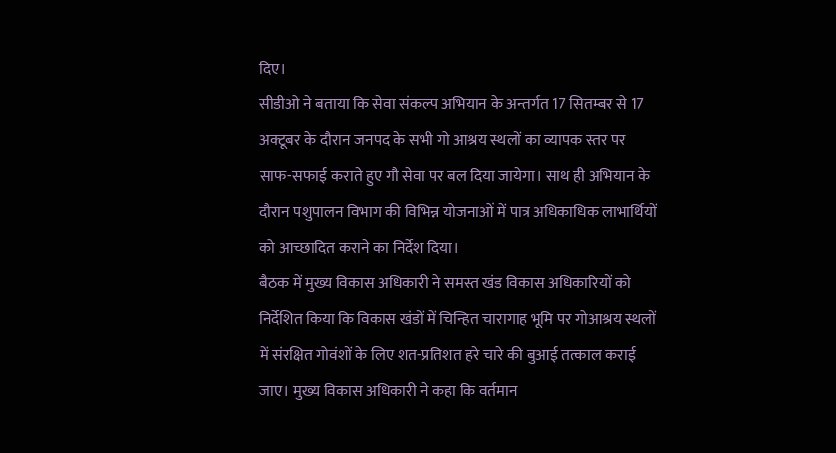दिए।
सीडीओ ने बताया कि सेवा संकल्प अभियान के अन्तर्गत 17 सितम्बर से 17 अक्टूबर के दौरान जनपद के सभी गो आश्रय स्थलों का व्यापक स्तर पर साफ-सफाई कराते हुए गौ सेवा पर बल दिया जायेगा। साथ ही अभियान के दौरान पशुपालन विभाग की विभिन्न योजनाओं में पात्र अधिकाधिक लाभार्थियों को आच्छादित कराने का निर्देश दिया।
बैठक में मुख्य विकास अधिकारी ने समस्त खंड विकास अधिकारियों को निर्देशित किया कि विकास खंडों में चिन्हित चारागाह भूमि पर गोआश्रय स्थलों में संरक्षित गोवंशों के लिए शत-प्रतिशत हरे चारे की बुआई तत्काल कराई जाए। मुख्य विकास अधिकारी ने कहा कि वर्तमान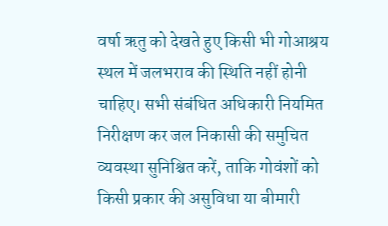वर्षा ऋतु को देखते हुए किसी भी गोआश्रय स्थल में जलभराव की स्थिति नहीं होनी चाहिए। सभी संबंधित अधिकारी नियमित निरीक्षण कर जल निकासी की समुचित व्यवस्था सुनिश्चित करें, ताकि गोवंशों को किसी प्रकार की असुविधा या बीमारी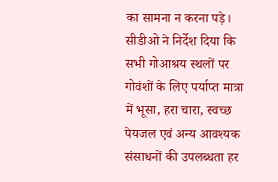का सामना न करना पड़े।
सीडीओ ने निर्देश दिया कि सभी गोआश्रय स्थलों पर गोवंशों के लिए पर्याप्त मात्रा में भूसा, हरा चारा, स्वच्छ पेयजल एवं अन्य आवश्यक संसाधनों की उपलब्धता हर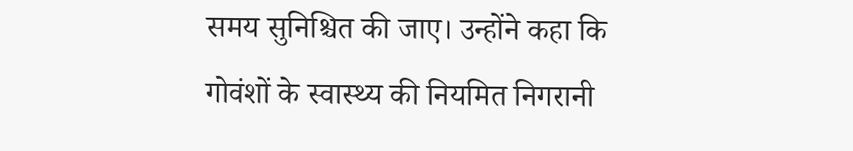समय सुनिश्चित की जाए। उन्होंने कहा कि गोवंशों के स्वास्थ्य की नियमित निगरानी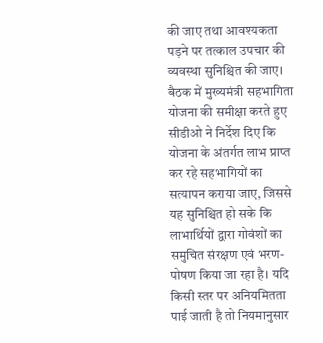की जाए तथा आवश्यकता पड़ने पर तत्काल उपचार की व्यवस्था सुनिश्चित की जाए।
बैठक में मुख्यमंत्री सहभागिता योजना की समीक्षा करते हुए सीडीओ ने निर्देश दिए कि योजना के अंतर्गत लाभ प्राप्त कर रहे सहभागियों का सत्यापन कराया जाए, जिससे यह सुनिश्चित हो सके कि लाभार्थियों द्वारा गोवंशों का समुचित संरक्षण एवं भरण-पोषण किया जा रहा है। यदि किसी स्तर पर अनियमितता पाई जाती है तो नियमानुसार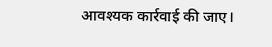आवश्यक कार्रवाई की जाए।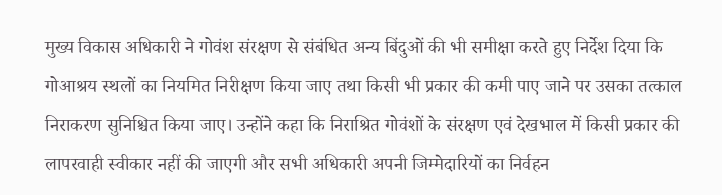मुख्य विकास अधिकारी ने गोवंश संरक्षण से संबंधित अन्य बिंदुओं की भी समीक्षा करते हुए निर्देश दिया कि गोआश्रय स्थलों का नियमित निरीक्षण किया जाए तथा किसी भी प्रकार की कमी पाए जाने पर उसका तत्काल निराकरण सुनिश्चित किया जाए। उन्होंने कहा कि निराश्रित गोवंशों के संरक्षण एवं देखभाल में किसी प्रकार की लापरवाही स्वीकार नहीं की जाएगी और सभी अधिकारी अपनी जिम्मेदारियों का निर्वहन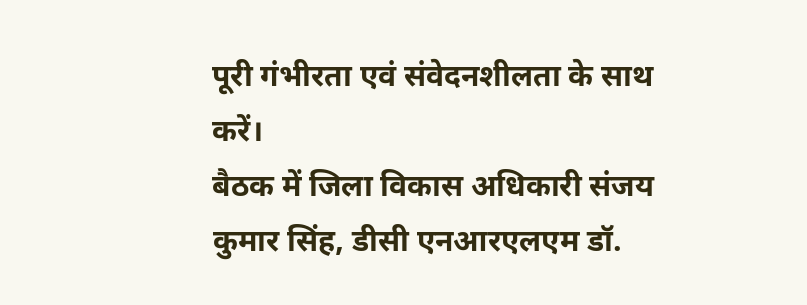पूरी गंभीरता एवं संवेदनशीलता के साथ करें।
बैठक में जिला विकास अधिकारी संजय कुमार सिंह, डीसी एनआरएलएम डॉ.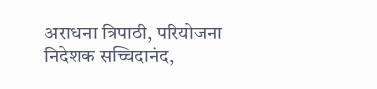अराधना त्रिपाठी, परियोजना निदेशक सच्चिदानंद,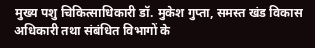मुख्य पशु चिकित्साधिकारी डॉ. मुकेश गुप्ता, समस्त खंड विकास अधिकारी तथा संबंधित विभागों के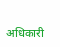अधिकारी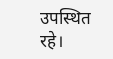उपस्थित रहे।